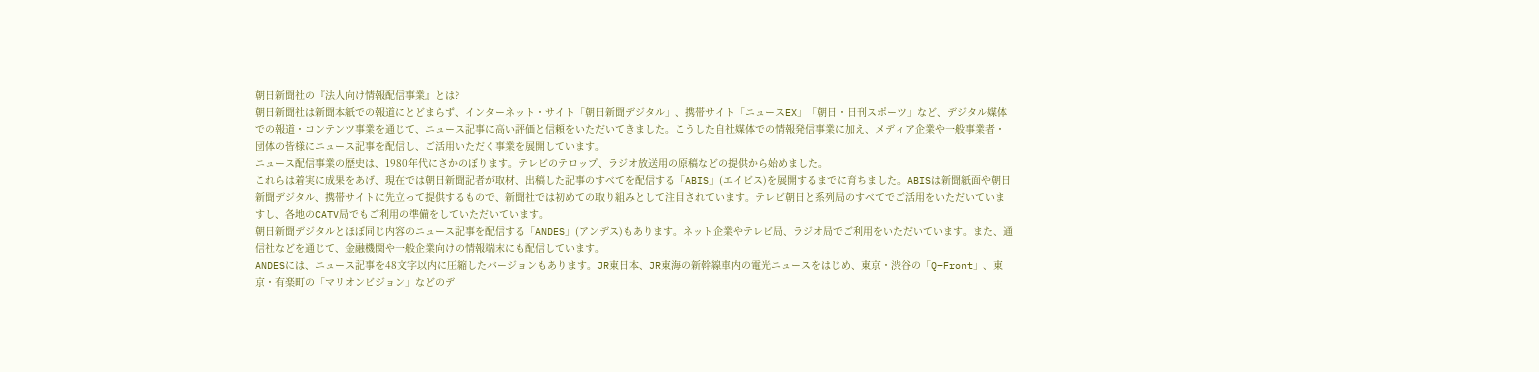朝日新聞社の『法人向け情報配信事業』とは?
朝日新聞社は新聞本紙での報道にとどまらず、インターネット・サイト「朝日新聞デジタル」、携帯サイト「ニュースEX」「朝日・日刊スポーツ」など、デジタル媒体での報道・コンテンツ事業を通じて、ニュース記事に高い評価と信頼をいただいてきました。こうした自社媒体での情報発信事業に加え、メディア企業や一般事業者・団体の皆様にニュース記事を配信し、ご活用いただく事業を展開しています。
ニュース配信事業の歴史は、1980年代にさかのぼります。テレビのテロップ、ラジオ放送用の原稿などの提供から始めました。
これらは着実に成果をあげ、現在では朝日新聞記者が取材、出稿した記事のすべてを配信する「ABIS」(エイビス)を展開するまでに育ちました。ABISは新聞紙面や朝日新聞デジタル、携帯サイトに先立って提供するもので、新聞社では初めての取り組みとして注目されています。テレビ朝日と系列局のすべてでご活用をいただいていますし、各地のCATV局でもご利用の準備をしていただいています。
朝日新聞デジタルとほぼ同じ内容のニュース記事を配信する「ANDES」(アンデス)もあります。ネット企業やテレビ局、ラジオ局でご利用をいただいています。また、通信社などを通じて、金融機関や一般企業向けの情報端末にも配信しています。
ANDESには、ニュース記事を48文字以内に圧縮したバージョンもあります。JR東日本、JR東海の新幹線車内の電光ニュースをはじめ、東京・渋谷の「Q−Front」、東京・有楽町の「マリオンビジョン」などのデ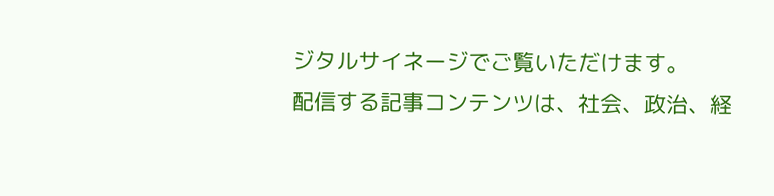ジタルサイネージでご覧いただけます。
配信する記事コンテンツは、社会、政治、経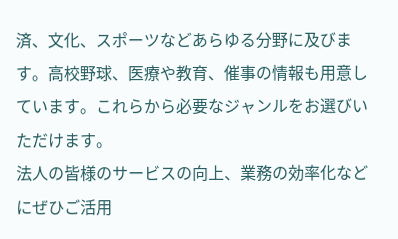済、文化、スポーツなどあらゆる分野に及びます。高校野球、医療や教育、催事の情報も用意しています。これらから必要なジャンルをお選びいただけます。
法人の皆様のサービスの向上、業務の効率化などにぜひご活用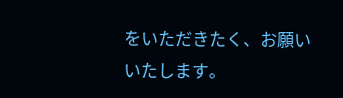をいただきたく、お願いいたします。